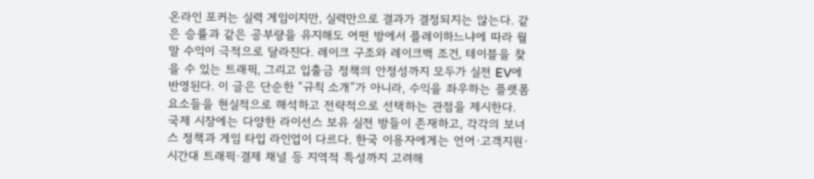온라인 포커는 실력 게임이지만, 실력만으로 결과가 결정되지는 않는다. 같은 승률과 같은 공부량을 유지해도 어떤 방에서 플레이하느냐에 따라 월말 수익이 극적으로 달라진다. 레이크 구조와 레이크백 조건, 테이블을 찾을 수 있는 트래픽, 그리고 입출금 정책의 안정성까지 모두가 실전 EV에 반영된다. 이 글은 단순한 “규칙 소개”가 아니라, 수익을 좌우하는 플랫폼 요소들을 현실적으로 해석하고 전략적으로 선택하는 관점을 제시한다.
국제 시장에는 다양한 라이선스 보유 실전 방들이 존재하고, 각각의 보너스 정책과 게임 타입 라인업이 다르다. 한국 이용자에게는 언어·고객지원·시간대 트래픽·결제 채널 등 지역적 특성까지 고려해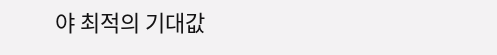야 최적의 기대값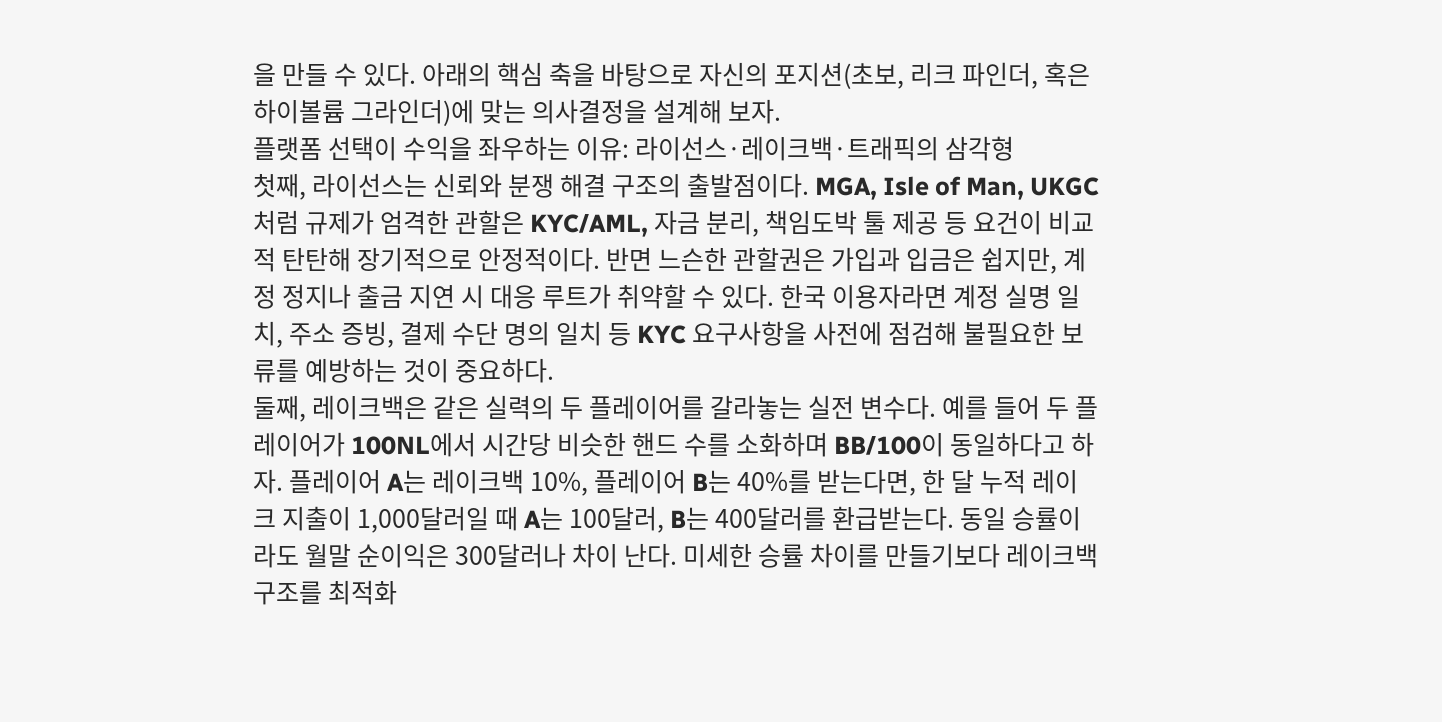을 만들 수 있다. 아래의 핵심 축을 바탕으로 자신의 포지션(초보, 리크 파인더, 혹은 하이볼륨 그라인더)에 맞는 의사결정을 설계해 보자.
플랫폼 선택이 수익을 좌우하는 이유: 라이선스·레이크백·트래픽의 삼각형
첫째, 라이선스는 신뢰와 분쟁 해결 구조의 출발점이다. MGA, Isle of Man, UKGC처럼 규제가 엄격한 관할은 KYC/AML, 자금 분리, 책임도박 툴 제공 등 요건이 비교적 탄탄해 장기적으로 안정적이다. 반면 느슨한 관할권은 가입과 입금은 쉽지만, 계정 정지나 출금 지연 시 대응 루트가 취약할 수 있다. 한국 이용자라면 계정 실명 일치, 주소 증빙, 결제 수단 명의 일치 등 KYC 요구사항을 사전에 점검해 불필요한 보류를 예방하는 것이 중요하다.
둘째, 레이크백은 같은 실력의 두 플레이어를 갈라놓는 실전 변수다. 예를 들어 두 플레이어가 100NL에서 시간당 비슷한 핸드 수를 소화하며 BB/100이 동일하다고 하자. 플레이어 A는 레이크백 10%, 플레이어 B는 40%를 받는다면, 한 달 누적 레이크 지출이 1,000달러일 때 A는 100달러, B는 400달러를 환급받는다. 동일 승률이라도 월말 순이익은 300달러나 차이 난다. 미세한 승률 차이를 만들기보다 레이크백 구조를 최적화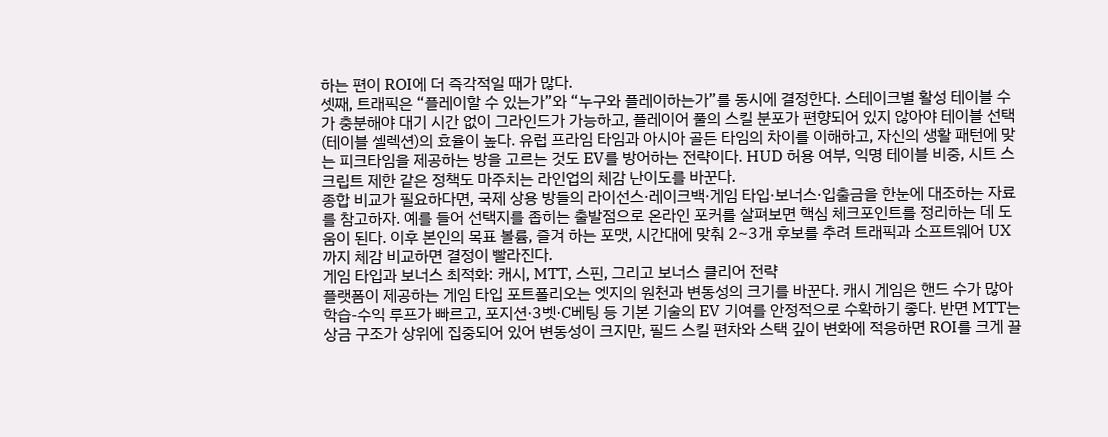하는 편이 ROI에 더 즉각적일 때가 많다.
셋째, 트래픽은 “플레이할 수 있는가”와 “누구와 플레이하는가”를 동시에 결정한다. 스테이크별 활성 테이블 수가 충분해야 대기 시간 없이 그라인드가 가능하고, 플레이어 풀의 스킬 분포가 편향되어 있지 않아야 테이블 선택(테이블 셀렉션)의 효율이 높다. 유럽 프라임 타임과 아시아 골든 타임의 차이를 이해하고, 자신의 생활 패턴에 맞는 피크타임을 제공하는 방을 고르는 것도 EV를 방어하는 전략이다. HUD 허용 여부, 익명 테이블 비중, 시트 스크립트 제한 같은 정책도 마주치는 라인업의 체감 난이도를 바꾼다.
종합 비교가 필요하다면, 국제 상용 방들의 라이선스·레이크백·게임 타입·보너스·입출금을 한눈에 대조하는 자료를 참고하자. 예를 들어 선택지를 좁히는 출발점으로 온라인 포커를 살펴보면 핵심 체크포인트를 정리하는 데 도움이 된다. 이후 본인의 목표 볼륨, 즐겨 하는 포맷, 시간대에 맞춰 2~3개 후보를 추려 트래픽과 소프트웨어 UX까지 체감 비교하면 결정이 빨라진다.
게임 타입과 보너스 최적화: 캐시, MTT, 스핀, 그리고 보너스 클리어 전략
플랫폼이 제공하는 게임 타입 포트폴리오는 엣지의 원천과 변동성의 크기를 바꾼다. 캐시 게임은 핸드 수가 많아 학습-수익 루프가 빠르고, 포지션·3벳·C베팅 등 기본 기술의 EV 기여를 안정적으로 수확하기 좋다. 반면 MTT는 상금 구조가 상위에 집중되어 있어 변동성이 크지만, 필드 스킬 편차와 스택 깊이 변화에 적응하면 ROI를 크게 끌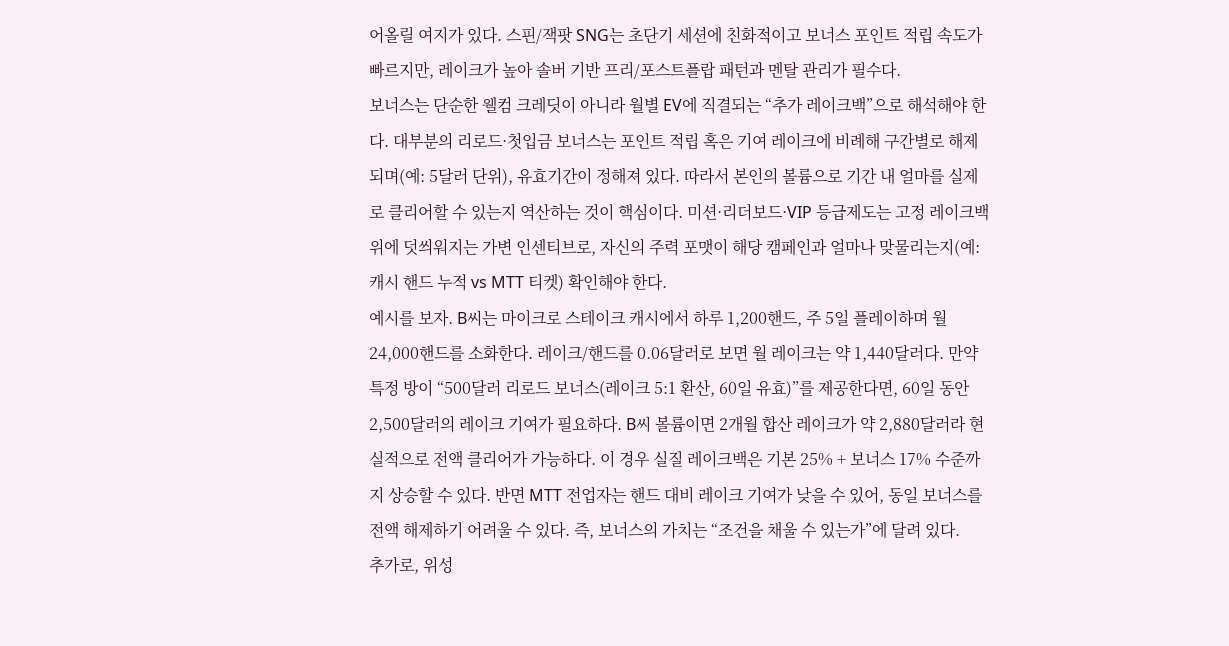어올릴 여지가 있다. 스핀/잭팟 SNG는 초단기 세션에 친화적이고 보너스 포인트 적립 속도가 빠르지만, 레이크가 높아 솔버 기반 프리/포스트플랍 패턴과 멘탈 관리가 필수다.
보너스는 단순한 웰컴 크레딧이 아니라 월별 EV에 직결되는 “추가 레이크백”으로 해석해야 한다. 대부분의 리로드·첫입금 보너스는 포인트 적립 혹은 기여 레이크에 비례해 구간별로 해제되며(예: 5달러 단위), 유효기간이 정해져 있다. 따라서 본인의 볼륨으로 기간 내 얼마를 실제로 클리어할 수 있는지 역산하는 것이 핵심이다. 미션·리더보드·VIP 등급제도는 고정 레이크백 위에 덧씌워지는 가변 인센티브로, 자신의 주력 포맷이 해당 캠페인과 얼마나 맞물리는지(예: 캐시 핸드 누적 vs MTT 티켓) 확인해야 한다.
예시를 보자. B씨는 마이크로 스테이크 캐시에서 하루 1,200핸드, 주 5일 플레이하며 월 24,000핸드를 소화한다. 레이크/핸드를 0.06달러로 보면 월 레이크는 약 1,440달러다. 만약 특정 방이 “500달러 리로드 보너스(레이크 5:1 환산, 60일 유효)”를 제공한다면, 60일 동안 2,500달러의 레이크 기여가 필요하다. B씨 볼륨이면 2개월 합산 레이크가 약 2,880달러라 현실적으로 전액 클리어가 가능하다. 이 경우 실질 레이크백은 기본 25% + 보너스 17% 수준까지 상승할 수 있다. 반면 MTT 전업자는 핸드 대비 레이크 기여가 낮을 수 있어, 동일 보너스를 전액 해제하기 어려울 수 있다. 즉, 보너스의 가치는 “조건을 채울 수 있는가”에 달려 있다.
추가로, 위성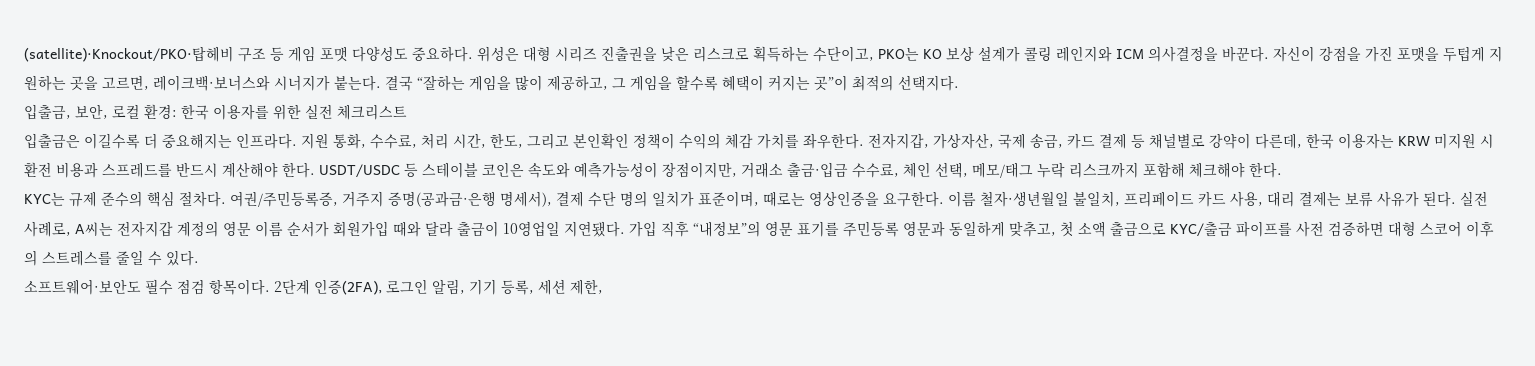(satellite)·Knockout/PKO·탑헤비 구조 등 게임 포맷 다양성도 중요하다. 위성은 대형 시리즈 진출권을 낮은 리스크로 획득하는 수단이고, PKO는 KO 보상 설계가 콜링 레인지와 ICM 의사결정을 바꾼다. 자신이 강점을 가진 포맷을 두텁게 지원하는 곳을 고르면, 레이크백·보너스와 시너지가 붙는다. 결국 “잘하는 게임을 많이 제공하고, 그 게임을 할수록 혜택이 커지는 곳”이 최적의 선택지다.
입출금, 보안, 로컬 환경: 한국 이용자를 위한 실전 체크리스트
입출금은 이길수록 더 중요해지는 인프라다. 지원 통화, 수수료, 처리 시간, 한도, 그리고 본인확인 정책이 수익의 체감 가치를 좌우한다. 전자지갑, 가상자산, 국제 송금, 카드 결제 등 채널별로 강약이 다른데, 한국 이용자는 KRW 미지원 시 환전 비용과 스프레드를 반드시 계산해야 한다. USDT/USDC 등 스테이블 코인은 속도와 예측가능성이 장점이지만, 거래소 출금·입금 수수료, 체인 선택, 메모/태그 누락 리스크까지 포함해 체크해야 한다.
KYC는 규제 준수의 핵심 절차다. 여권/주민등록증, 거주지 증명(공과금·은행 명세서), 결제 수단 명의 일치가 표준이며, 때로는 영상인증을 요구한다. 이름 철자·생년월일 불일치, 프리페이드 카드 사용, 대리 결제는 보류 사유가 된다. 실전 사례로, A씨는 전자지갑 계정의 영문 이름 순서가 회원가입 때와 달라 출금이 10영업일 지연됐다. 가입 직후 “내정보”의 영문 표기를 주민등록 영문과 동일하게 맞추고, 첫 소액 출금으로 KYC/출금 파이프를 사전 검증하면 대형 스코어 이후의 스트레스를 줄일 수 있다.
소프트웨어·보안도 필수 점검 항목이다. 2단계 인증(2FA), 로그인 알림, 기기 등록, 세션 제한,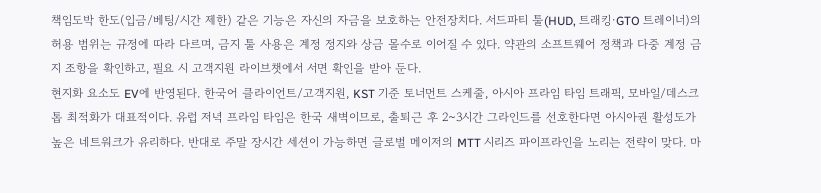책임도박 한도(입금/베팅/시간 제한) 같은 기능은 자신의 자금을 보호하는 안전장치다. 서드파티 툴(HUD, 트래킹·GTO 트레이너)의 허용 범위는 규정에 따라 다르며, 금지 툴 사용은 계정 정지와 상금 몰수로 이어질 수 있다. 약관의 소프트웨어 정책과 다중 계정 금지 조항을 확인하고, 필요 시 고객지원 라이브챗에서 서면 확인을 받아 둔다.
현지화 요소도 EV에 반영된다. 한국어 클라이언트/고객지원, KST 기준 토너먼트 스케줄, 아시아 프라임 타임 트래픽, 모바일/데스크톱 최적화가 대표적이다. 유럽 저녁 프라임 타임은 한국 새벽이므로, 출퇴근 후 2~3시간 그라인드를 선호한다면 아시아권 활성도가 높은 네트워크가 유리하다. 반대로 주말 장시간 세션이 가능하면 글로벌 메이저의 MTT 시리즈 파이프라인을 노리는 전략이 맞다. 마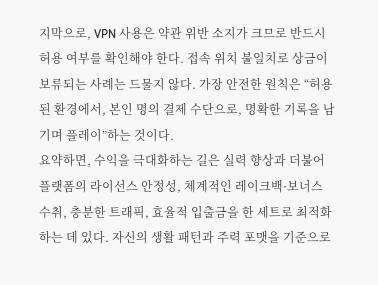지막으로, VPN 사용은 약관 위반 소지가 크므로 반드시 허용 여부를 확인해야 한다. 접속 위치 불일치로 상금이 보류되는 사례는 드물지 않다. 가장 안전한 원칙은 “허용된 환경에서, 본인 명의 결제 수단으로, 명확한 기록을 남기며 플레이”하는 것이다.
요약하면, 수익을 극대화하는 길은 실력 향상과 더불어 플랫폼의 라이선스 안정성, 체계적인 레이크백·보너스 수취, 충분한 트래픽, 효율적 입출금을 한 세트로 최적화하는 데 있다. 자신의 생활 패턴과 주력 포맷을 기준으로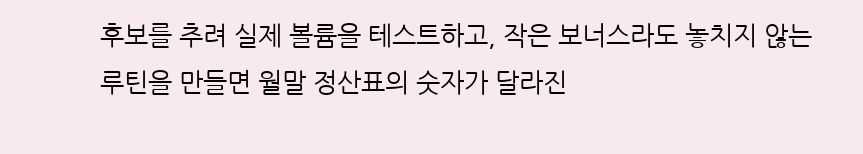후보를 추려 실제 볼륨을 테스트하고, 작은 보너스라도 놓치지 않는 루틴을 만들면 월말 정산표의 숫자가 달라진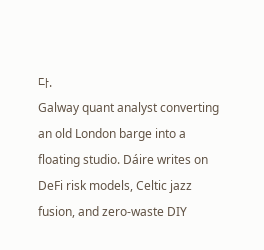다.
Galway quant analyst converting an old London barge into a floating studio. Dáire writes on DeFi risk models, Celtic jazz fusion, and zero-waste DIY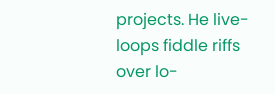projects. He live-loops fiddle riffs over lo-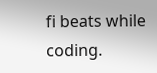fi beats while coding.